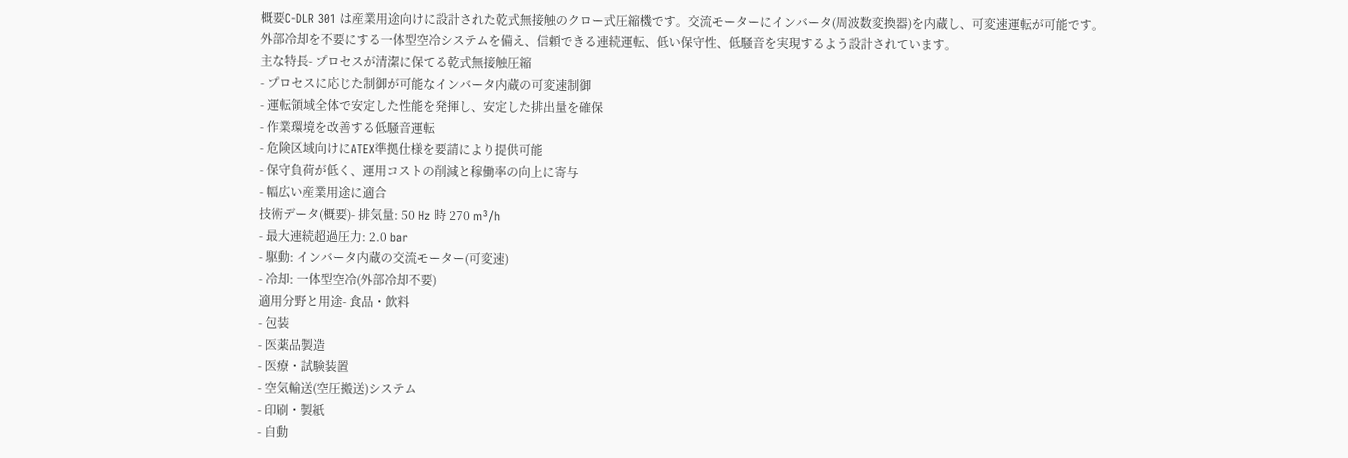概要C-DLR 301 は産業用途向けに設計された乾式無接触のクロー式圧縮機です。交流モーターにインバータ(周波数変換器)を内蔵し、可変速運転が可能です。外部冷却を不要にする一体型空冷システムを備え、信頼できる連続運転、低い保守性、低騒音を実現するよう設計されています。
主な特長- プロセスが清潔に保てる乾式無接触圧縮
- プロセスに応じた制御が可能なインバータ内蔵の可変速制御
- 運転領域全体で安定した性能を発揮し、安定した排出量を確保
- 作業環境を改善する低騒音運転
- 危険区域向けにATEX準拠仕様を要請により提供可能
- 保守負荷が低く、運用コストの削減と稼働率の向上に寄与
- 幅広い産業用途に適合
技術データ(概要)- 排気量: 50 Hz 時 270 m³/h
- 最大連続超過圧力: 2.0 bar
- 駆動: インバータ内蔵の交流モーター(可変速)
- 冷却: 一体型空冷(外部冷却不要)
適用分野と用途- 食品・飲料
- 包装
- 医薬品製造
- 医療・試験装置
- 空気輸送(空圧搬送)システム
- 印刷・製紙
- 自動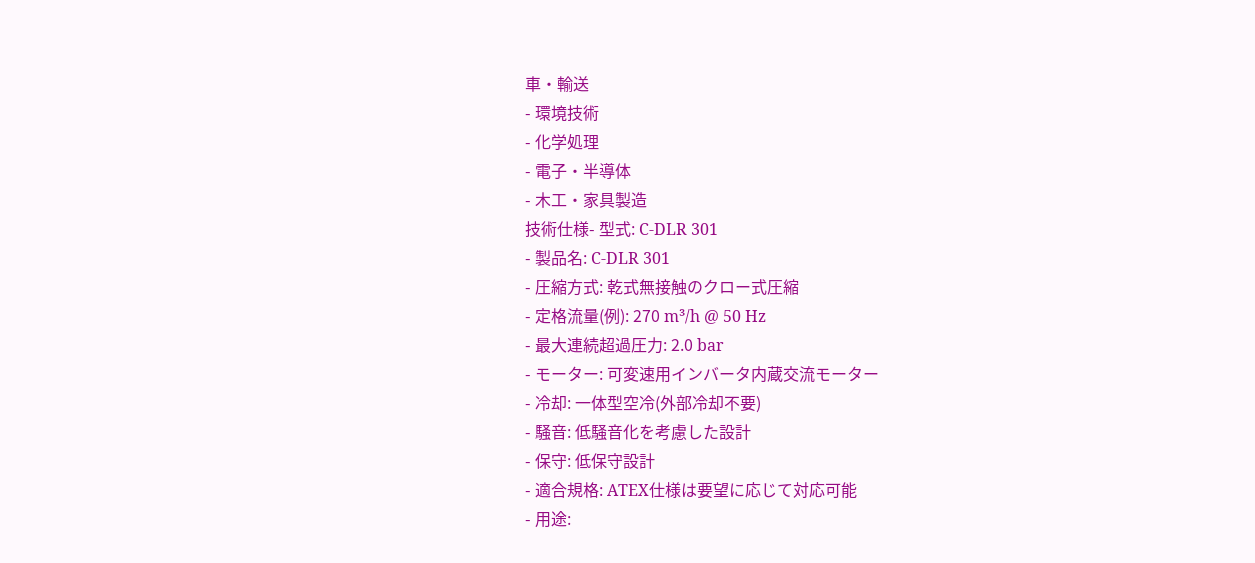車・輸送
- 環境技術
- 化学処理
- 電子・半導体
- 木工・家具製造
技術仕様- 型式: C-DLR 301
- 製品名: C-DLR 301
- 圧縮方式: 乾式無接触のクロー式圧縮
- 定格流量(例): 270 m³/h @ 50 Hz
- 最大連続超過圧力: 2.0 bar
- モーター: 可変速用インバータ内蔵交流モーター
- 冷却: 一体型空冷(外部冷却不要)
- 騒音: 低騒音化を考慮した設計
- 保守: 低保守設計
- 適合規格: ATEX仕様は要望に応じて対応可能
- 用途: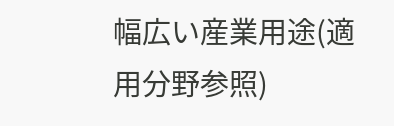幅広い産業用途(適用分野参照)